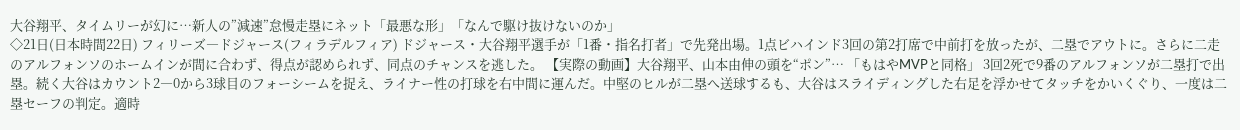大谷翔平、タイムリーが幻に…新人の”減速”怠慢走塁にネット「最悪な形」「なんで駆け抜けないのか」
◇21日(日本時間22日) フィリーズ―ドジャース(フィラデルフィア) ドジャース・大谷翔平選手が「1番・指名打者」で先発出場。1点ビハインド3回の第2打席で中前打を放ったが、二塁でアウトに。さらに二走のアルフォンソのホームインが間に合わず、得点が認められず、同点のチャンスを逃した。 【実際の動画】大谷翔平、山本由伸の頭を“ポン”… 「もはやMVPと同格」 3回2死で9番のアルフォンソが二塁打で出塁。続く大谷はカウント2―0から3球目のフォーシームを捉え、ライナー性の打球を右中間に運んだ。中堅のヒルが二塁へ送球するも、大谷はスライディングした右足を浮かせてタッチをかいくぐり、一度は二塁セーフの判定。適時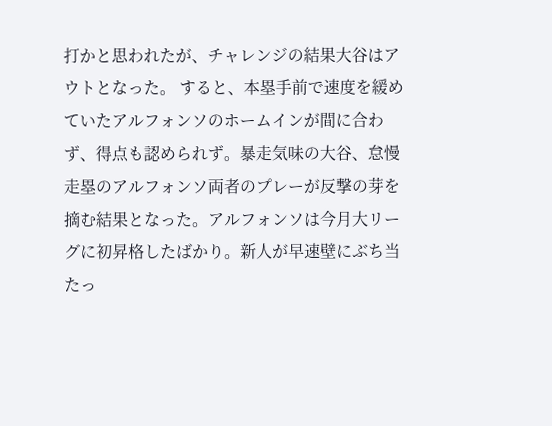打かと思われたが、チャレンジの結果大谷はアウトとなった。 すると、本塁手前で速度を緩めていたアルフォンソのホームインが間に合わず、得点も認められず。暴走気味の大谷、怠慢走塁のアルフォンソ両者のプレーが反撃の芽を摘む結果となった。アルフォンソは今月大リーグに初昇格したばかり。新人が早速壁にぶち当たっ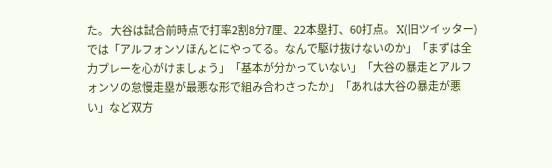た。 大谷は試合前時点で打率2割8分7厘、22本塁打、60打点。 X(旧ツイッター)では「アルフォンソほんとにやってる。なんで駆け抜けないのか」「まずは全力プレーを心がけましょう」「基本が分かっていない」「大谷の暴走とアルフォンソの怠慢走塁が最悪な形で組み合わさったか」「あれは大谷の暴走が悪い」など双方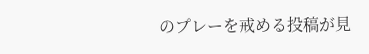のプレーを戒める投稿が見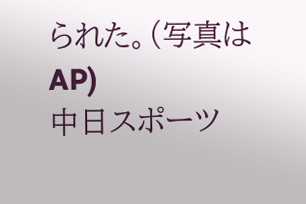られた。(写真はAP)
中日スポーツ